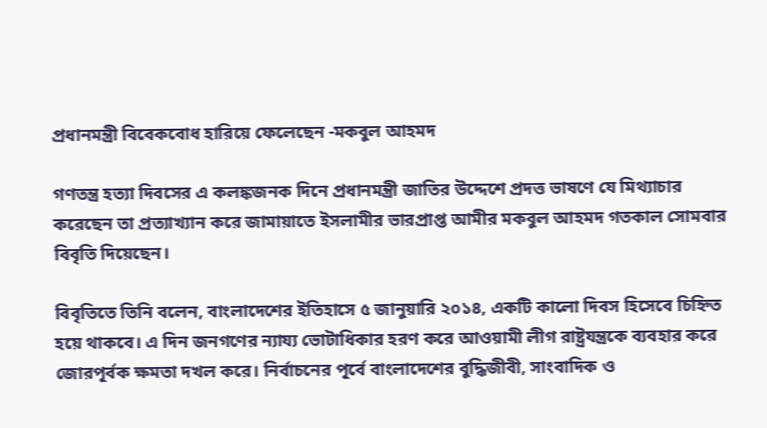প্রধানমন্ত্রী বিবেকবোধ হারিয়ে ফেলেছেন -মকবুল আহমদ

গণতন্ত্র হত্যা দিবসের এ কলঙ্কজনক দিনে প্রধানমন্ত্রী জাতির উদ্দেশে প্রদত্ত ভাষণে যে মিথ্যাচার করেছেন তা প্রত্যাখ্যান করে জামায়াতে ইসলামীর ভারপ্রাপ্ত আমীর মকবুল আহমদ গতকাল সোমবার বিবৃতি দিয়েছেন।

বিবৃতিতে তিনি বলেন, বাংলাদেশের ইতিহাসে ৫ জানুয়ারি ২০১৪, একটি কালো দিবস হিসেবে চিহ্নিত হয়ে থাকবে। এ দিন জনগণের ন্যায্য ভোটাধিকার হরণ করে আওয়ামী লীগ রাষ্ট্রযন্ত্রকে ব্যবহার করে জোরপূর্বক ক্ষমতা দখল করে। নির্বাচনের পূর্বে বাংলাদেশের বুদ্ধিজীবী, সাংবাদিক ও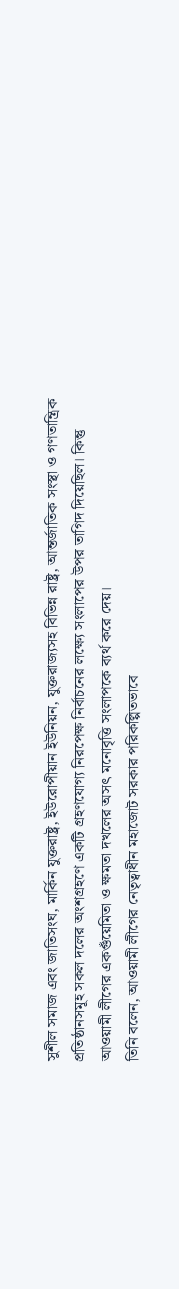সুশীল সমাজ এবং জাতিসংঘ, মার্কিন যুক্তরাষ্ট্র, ইউরোপীয়ান ইউনিয়ন, যুক্তরাজ্যসহ বিভিন্ন রাষ্ট্র, আন্তর্জাতিক সংস্থা ও গণতান্ত্রিক প্রতিষ্ঠানসমূহ সকল দলের অংশগ্রহণে একটি গ্রহণযোগ্য নিরপেক্ষ নির্বাচনের লক্ষ্যে সংলাপের উপর তাগিদ দিয়েছিল। কিন্তু আওয়ামী লীগের একগুঁয়েমিতা ও ক্ষমতা দখলের অসৎ মনোবৃত্তি সংলাপকে ব্যর্থ করে দেয়।
তিনি বলেন, আওয়ামী লীগের নেতৃত্বাধীন মহাজোট সরকার পরিকল্পিতভাবে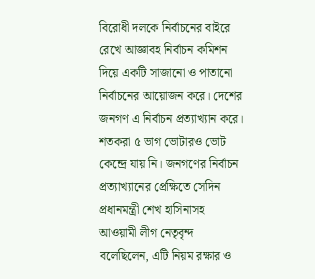বিরোধী দলকে নির্বাচনের বাইরে রেখে আজ্ঞাবহ নির্বাচন কমিশন দিয়ে একটি সাজানো ও পাতানো নির্বাচনের আয়োজন করে। দেশের জনগণ এ নির্বাচন প্রত্যাখ্যান করে। শতকরা ৫ ভাগ ভোটারও ভোট কেন্দ্রে যায় নি। জনগণের নির্বাচন প্রত্যাখ্যানের প্রেক্ষিতে সেদিন প্রধানমন্ত্রী শেখ হাসিনাসহ আওয়ামী লীগ নেতৃবৃন্দ বলেছিলেন, এটি নিয়ম রক্ষার ও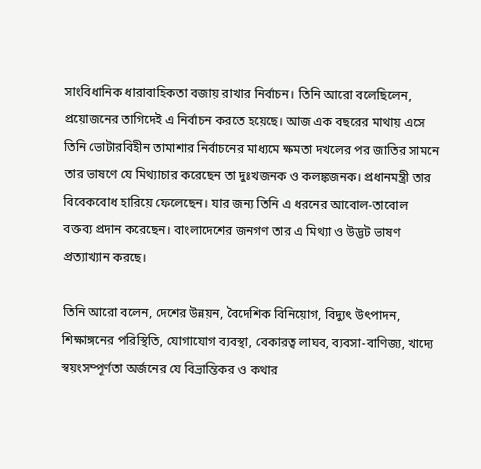সাংবিধানিক ধারাবাহিকতা বজায় রাখার নির্বাচন। তিনি আরো বলেছিলেন, প্রয়োজনের তাগিদেই এ নির্বাচন করতে হয়েছে। আজ এক বছরের মাথায় এসে তিনি ভোটারবিহীন তামাশার নির্বাচনের মাধ্যমে ক্ষমতা দখলের পর জাতির সামনে তার ভাষণে যে মিথ্যাচার করেছেন তা দুঃখজনক ও কলঙ্কজনক। প্রধানমন্ত্রী তার বিবেকবোধ হারিয়ে ফেলেছেন। যার জন্য তিনি এ ধরনের আবোল-তাবোল বক্তব্য প্রদান করেছেন। বাংলাদেশের জনগণ তার এ মিথ্যা ও উদ্ভট ভাষণ প্রত্যাখ্যান করছে।

তিনি আরো বলেন, দেশের উন্নয়ন, বৈদেশিক বিনিয়োগ, বিদ্যুৎ উৎপাদন, শিক্ষাঙ্গনের পরিস্থিতি, যোগাযোগ ব্যবস্থা, বেকারত্ব লাঘব, ব্যবসা-বাণিজ্য, খাদ্যে স্বয়ংসম্পূর্ণতা অর্জনের যে বিভ্রান্তিকর ও কথার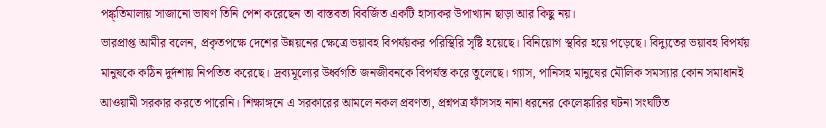পঙ্ক্তিমালায় সাজানো ভাষণ তিনি পেশ করেছেন তা বাস্তবতা বিবর্জিত একটি হাস্যকর উপাখ্যান ছাড়া আর কিছু নয়।
ভারপ্রাপ্ত আমীর বলেন, প্রকৃতপক্ষে দেশের উন্নয়নের ক্ষেত্রে ভয়াবহ বিপর্যয়কর পরিস্থিরি সৃষ্টি হয়েছে। বিনিয়োগ স্থবির হয়ে পড়েছে। বিদ্যুতের ভয়াবহ বিপর্যয় মানুষকে কঠিন দুর্দশায় নিপতিত করেছে। দ্রব্যমূল্যের উর্ধ্বগতি জনজীবনকে বিপর্যস্ত করে তুলেছে। গ্যাস, পানিসহ মানুষের মৌলিক সমস্যার কোন সমাধানই আওয়ামী সরকার করতে পারেনি। শিক্ষাঙ্গনে এ সরকারের আমলে নকল প্রবণতা, প্রশ্নপত্র ফাঁসসহ নানা ধরনের কেলেঙ্কারির ঘটনা সংঘটিত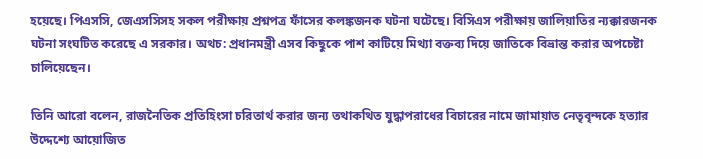হয়েছে। পিএসসি, জেএসসিসহ সকল পরীক্ষায় প্রশ্নপত্র ফাঁসের কলঙ্কজনক ঘটনা ঘটেছে। বিসিএস পরীক্ষায় জালিয়াতির ন্যক্কারজনক ঘটনা সংঘটিত করেছে এ সরকার। অথচ: প্রধানমন্ত্রী এসব কিছুকে পাশ কাটিয়ে মিথ্যা বক্তব্য দিয়ে জাতিকে বিভ্রান্ত করার অপচেষ্টা চালিয়েছেন।

তিনি আরো বলেন, রাজনৈতিক প্রতিহিংসা চরিতার্থ করার জন্য তথাকথিত যুদ্ধাপরাধের বিচারের নামে জামায়াত নেতৃবৃন্দকে হত্যার উদ্দেশ্যে আয়োজিত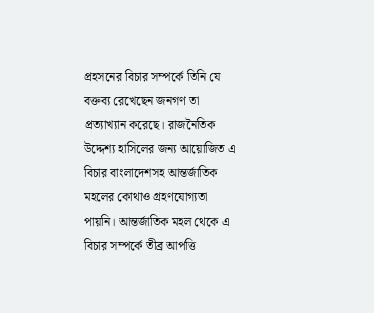প্রহসনের বিচার সম্পর্কে তিনি যে বক্তব্য রেখেছেন জনগণ তা প্রত্যাখ্যান করেছে। রাজনৈতিক উদ্দেশ্য হাসিলের জন্য আয়োজিত এ বিচার বাংলাদেশসহ আন্তর্জাতিক মহলের কোথাও গ্রহণযোগ্যতা পায়নি। আন্তর্জাতিক মহল থেকে এ বিচার সম্পর্কে তীব্র আপত্তি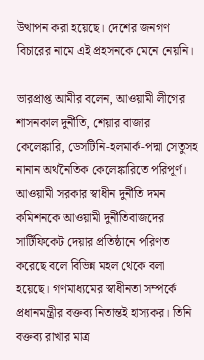উত্থাপন করা হয়েছে। দেশের জনগণ বিচারের নামে এই প্রহসনকে মেনে নেয়নি।

ভারপ্রাপ্ত আমীর বলেন, আওয়ামী লীগের শাসনকাল দুর্নীতি, শেয়ার বাজার কেলেঙ্কারি, ডেসটিনি-হলমার্ক-পদ্মা সেতুসহ নানান অর্থনৈতিক কেলেঙ্কারিতে পরিপূর্ণ। আওয়ামী সরকার স্বাধীন দুর্নীতি দমন কমিশনকে আওয়ামী দুর্নীতিবাজদের সার্টিফিকেট দেয়ার প্রতিষ্ঠানে পরিণত করেছে বলে বিভিন্ন মহল থেকে বলা হয়েছে। গণমাধ্যমের স্বাধীনতা সম্পর্কে প্রধানমন্ত্রীর বক্তব্য নিতান্তই হাস্যকর। তিনি বক্তব্য রাখার মাত্র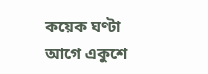কয়েক ঘণ্টা আগে একুশে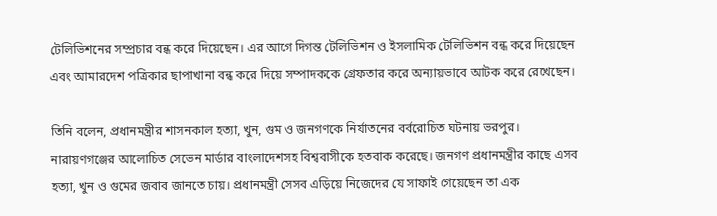টেলিভিশনের সম্প্রচার বন্ধ করে দিয়েছেন। এর আগে দিগন্ত টেলিভিশন ও ইসলামিক টেলিভিশন বন্ধ করে দিয়েছেন এবং আমারদেশ পত্রিকার ছাপাখানা বন্ধ করে দিয়ে সম্পাদককে গ্রেফতার করে অন্যায়ভাবে আটক করে রেখেছেন।

তিনি বলেন, প্রধানমন্ত্রীর শাসনকাল হত্যা, খুন, গুম ও জনগণকে নির্যাতনের বর্বরোচিত ঘটনায় ভরপুর। নারায়ণগঞ্জের আলোচিত সেভেন মার্ডার বাংলাদেশসহ বিশ্ববাসীকে হতবাক করেছে। জনগণ প্রধানমন্ত্রীর কাছে এসব হত্যা, খুন ও গুমের জবাব জানতে চায়। প্রধানমন্ত্রী সেসব এড়িয়ে নিজেদের যে সাফাই গেয়েছেন তা এক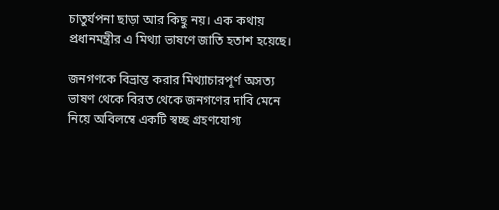চাতুর্যপনা ছাড়া আর কিছু নয়। এক কথায় প্রধানমন্ত্রীর এ মিথ্যা ভাষণে জাতি হতাশ হয়েছে।

জনগণকে বিভ্রান্ত করার মিথ্যাচারপূর্ণ অসত্য ভাষণ থেকে বিরত থেকে জনগণের দাবি মেনে নিয়ে অবিলম্বে একটি স্বচ্ছ গ্রহণযোগ্য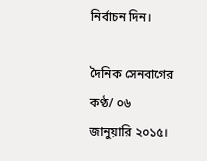নির্বাচন দিন।

দৈনিক সেনবাগের কণ্ঠ/ ০৬ জানুয়ারি ২০১৫।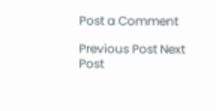Post a Comment

Previous Post Next Post